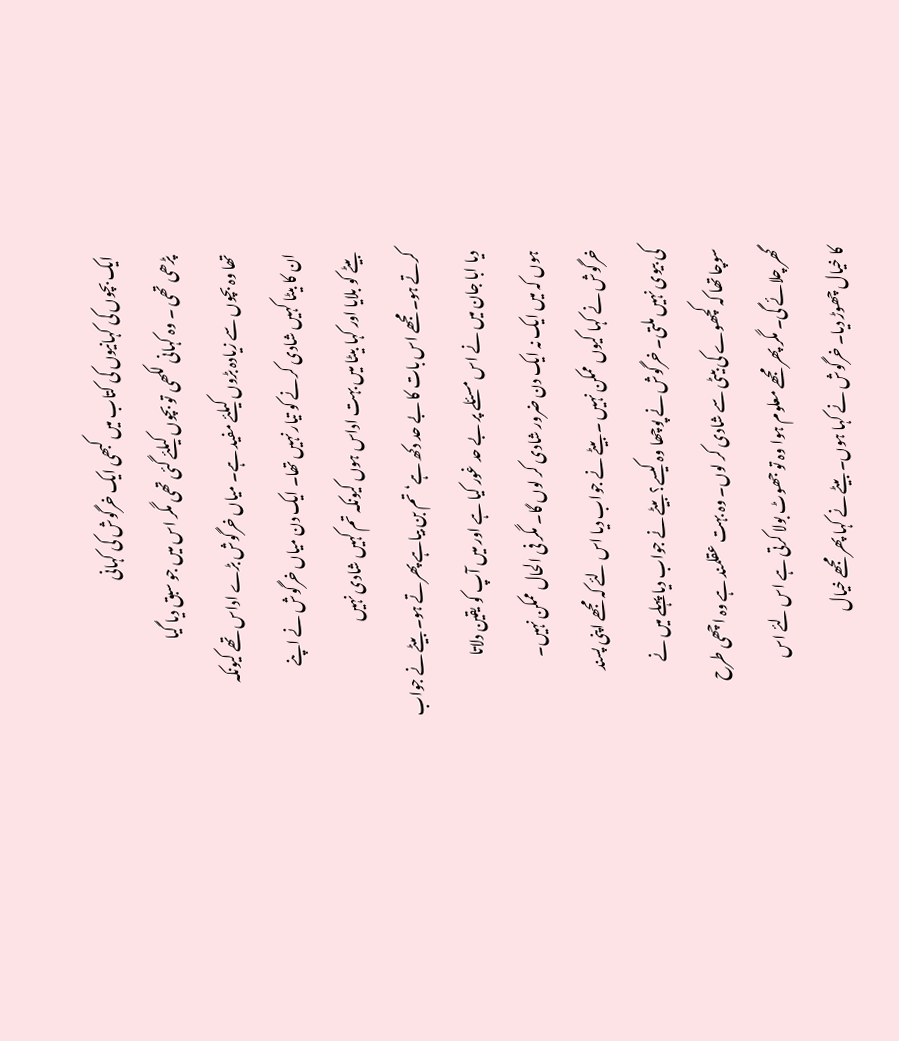ایک بچوں کی کہانیوں کی کتاب میں کبھی ایک خرگوش کی کہانی
پڑھی تھی ۔ وہ کہانی لکھی تو بچوں کیلئے گئی تھی مگر اس میں جو سبق دیا گیا
تھا وہ بچوں سے زیادہ بڑوں کیلئے مفید ہے۔ میاں خرگوش بڑے اداس تھے کیونکہ
ان کا بیٹا کہیں شادی کرنے کو تیار نہیں تھا۔ ایک دن میاں خرگوش نے اپنے
بیٹے کو بلایا اور کہا بیٹا میں بہت اداس ہوں کیونکہ تم کہیں شادی نہیں
کرتے ہو۔ مجھے اس بات کا بے حد دکھ ہے‘ تم بن بیاہے پھرتے ہو۔ بیٹے نے جواب
دیا ابا جان میں نے اس مسئلے پر بے حد غور کیا ہے اور میں آپ کو یقین دلاتا
ہوں کہ میں ایک نہ ایک دن ضرور شادی کر لوں گا۔ مگر فی الحال ممکن نہیں۔
خرگوش نے کہا کیوں ممکن نہیں ۔ بیٹے نے جواب دیا اس لئے کہ مجھے اپنی پسند
کی بیوی نہیں ملتی۔ خرگوش نے پوچھا وہ کیسے؟ بیٹے نے جواب دیا پہلے میں نے
سوچا تھا کہ کچھوے کی بیٹی سے شادی کر لوں۔ وہ بہت عقلمند ہے وہ اچھی طرح
گھر چلائے گی۔ مگر پھر مجھے معلوم ہوا وہ تو جھوٹ بولا کرتی ہے اس لئے اس
کا خیال چھوڑ دیا۔ خرگوش نے کہا ہوں۔ بیٹے نے کہا پھر مجھے خیال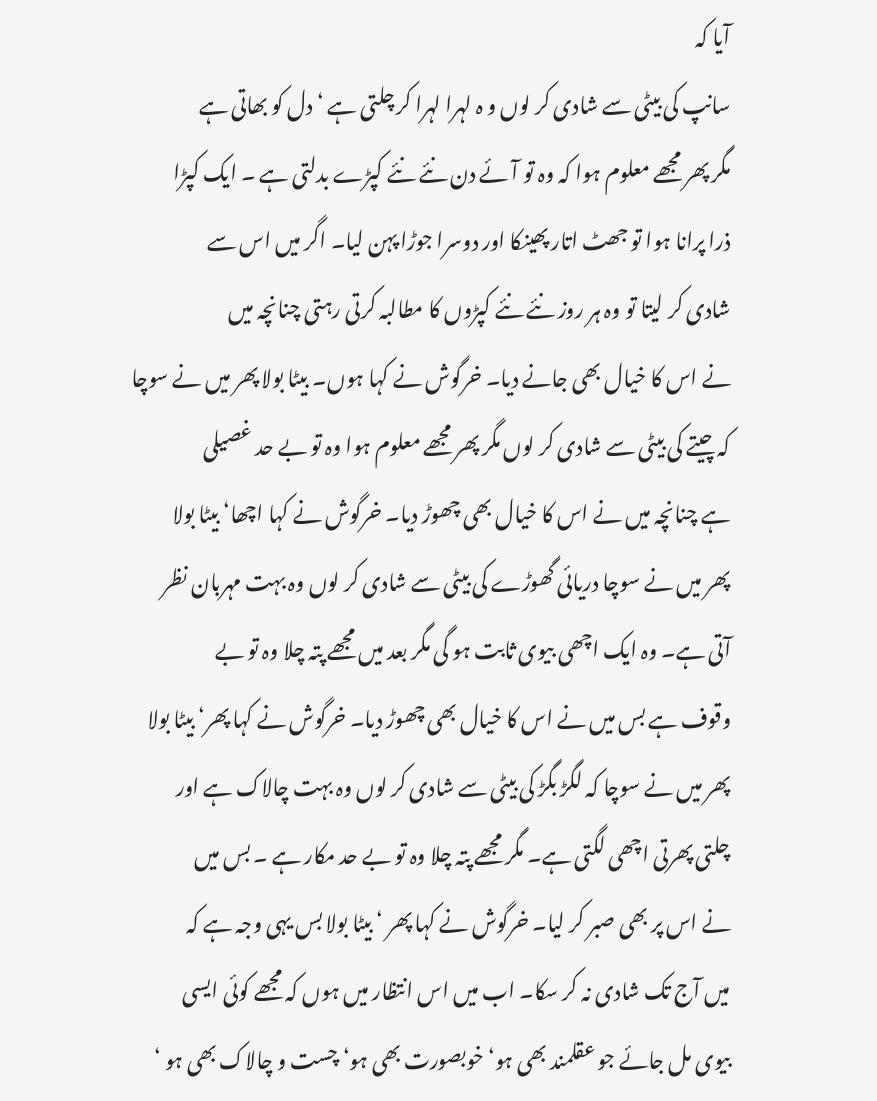آیا کہ
سانپ کی بیٹی سے شادی کر لوں و ہ لہرا لہرا کر چلتی ہے ‘ دل کو بھاتی ہے
مگر پھر مجھے معلوم ہوا کہ وہ تو آئے دن نئے نئے کپڑے بدلتی ہے ۔ ایک کپڑا
ذرا پرانا ہوا تو جھٹ اتار پھینکا اور دوسرا جوڑا پہن لیا۔ اگر میں اس سے
شادی کر لیتا تو وہ ہر روز نئے نئے کپڑوں کا مطالبہ کرتی رہتی چنانچہ میں
نے اس کا خیال بھی جانے دیا۔ خرگوش نے کہا ہوں۔ بیٹا بولا پھر میں نے سوچا
کہ چیتے کی بیٹی سے شادی کر لوں مگر پھر مجھے معلوم ہوا وہ تو بے حد غصیلی
ہے چنانچہ میں نے اس کا خیال بھی چھوڑ دیا۔ خرگوش نے کہا اچھا‘ بیٹا بولا
پھر میں نے سوچا دریائی گھوڑے کی بیٹی سے شادی کر لوں وہ بہت مہربان نظر
آتی ہے۔ وہ ایک اچھی بیوی ثابت ہو گی مگر بعد میں مجھے پتہ چلا وہ تو بے
وقوف ہے بس میں نے اس کا خیال بھی چھوڑ دیا۔ خرگوش نے کہا پھر‘ بیٹا بولا
پھر میں نے سوچا کہ لگڑ بگڑ کی بیٹی سے شادی کر لوں وہ بہت چالاک ہے اور
چلتی پھرتی اچھی لگتی ہے۔ مگر مجھے پتہ چلا وہ تو بے حد مکار ہے ۔ بس میں
نے اس پر بھی صبر کر لیا۔ خرگوش نے کہا پھر ‘ بیٹا بولا بس یہی وجہ ہے کہ
میں آج تک شادی نہ کر سکا۔ اب میں اس انتظار میں ہوں کہ مجھے کوئی ایسی
بیوی مل جائے جو عقلمند بھی ہو‘ خوبصورت بھی ہو‘ چست و چالاک بھی ہو ‘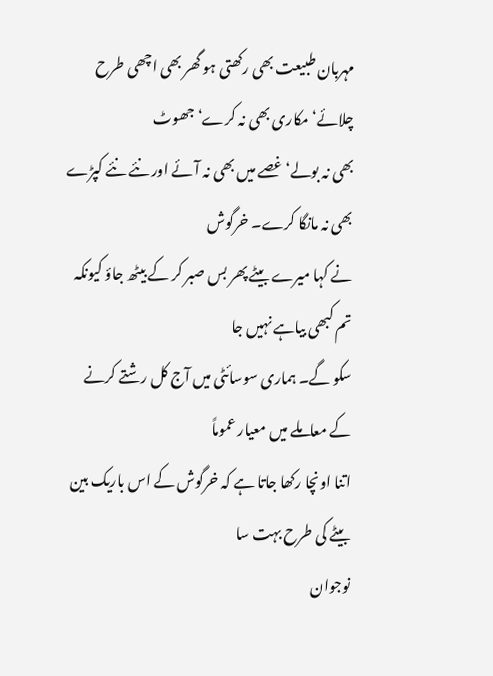مہربان طبیعت بھی رکھتی ہو گھر بھی اچھی طرح چلائے‘ مکاری بھی نہ کرے‘ جھوٹ
بھی نہ بولے‘ غصے میں بھی نہ آئے اور نئے نئے کپڑے بھی نہ مانگا کرے۔ خرگوش
نے کہا میرے بیٹے پھر بس صبر کر کے بیٹھ جاؤ کیونکہ تم کبھی بیاہے نہیں جا
سکو گے۔ ہماری سوسائٹی میں آج کل رشتے کرنے کے معاملے میں معیار عموماً
اتنا اونچا رکھا جاتا ہے کہ خرگوش کے اس باریک بین بیٹے کی طرح بہت سا
نوجوان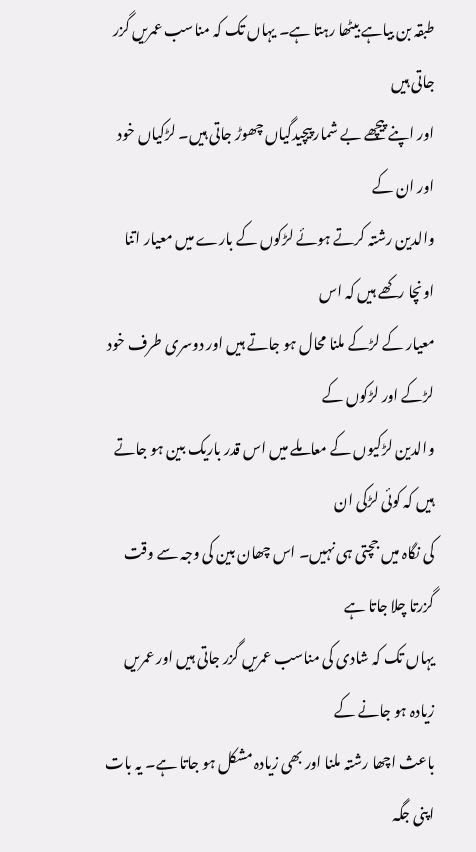طبقہ بن بیاہے بیٹھا رہتا ہے۔ یہاں تک کہ مناسب عمریں گزر جاتی ہیں
اور اپنے پیچھے بے شمار پیچیدگیاں چھوڑ جاتی ہیں۔ لڑکیاں خود اور ان کے
والدین رشتہ کرتے ہوئے لڑکوں کے بارے میں معیار اتنا اونچا رکھے ہیں کہ اس
معیار کے لڑکے ملنا محال ہو جاتے ہیں اور دوسری طرف خود لڑکے اور لڑکوں کے
والدین لڑکیوں کے معاملے میں اس قدر باریک بین ہو جاتے ہیں کہ کوئی لڑکی ان
کی نگاہ میں جچتی ہی نہیں۔ اس چھان بین کی وجہ سے وقت گزرتا چلا جاتا ہے
یہاں تک کہ شادی کی مناسب عمریں گزر جاتی ہیں اور عمریں زیادہ ہو جانے کے
باعث اچھا رشتہ ملنا اور بھی زیادہ مشکل ہو جاتا ہے۔ یہ بات اپنی جگہ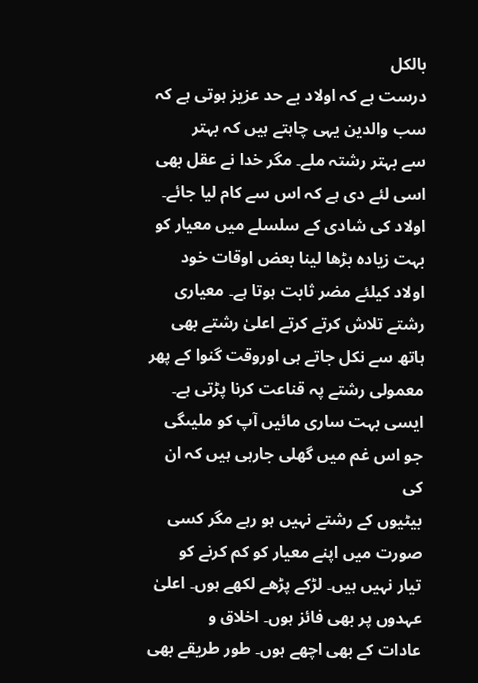بالکل
درست ہے کہ اولاد بے حد عزیز ہوتی ہے کہ سب والدین یہی چاہتے ہیں کہ بہتر
سے بہتر رشتہ ملے۔ مگر خدا نے عقل بھی اسی لئے دی ہے کہ اس سے کام لیا جائے۔
اولاد کی شادی کے سلسلے میں معیار کو بہت زیادہ بڑھا لینا بعض اوقات خود
اولاد کیلئے مضر ثابت ہوتا ہے۔ معیاری رشتے تلاش کرتے کرتے اعلیٰ رشتے بھی
ہاتھ سے نکل جاتے ہی اوروقت گنوا کے پھر معمولی رشتے پہ قناعت کرنا پڑتی ہے۔
ایسی بہت ساری مائیں آپ کو ملیںگی جو اس غم میں گھلی جارہی ہیں کہ ان کی
بیٹیوں کے رشتے نہیں ہو رہے مگر کسی صورت میں اپنے معیار کو کم کرنے کو
تیار نہیں ہیں۔ لڑکے پڑھے لکھے ہوں۔ اعلیٰ عہدوں پر بھی فائز ہوں۔ اخلاق و
عادات کے بھی اچھے ہوں۔ طور طریقے بھی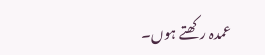عمدہ رکھتے ہوں۔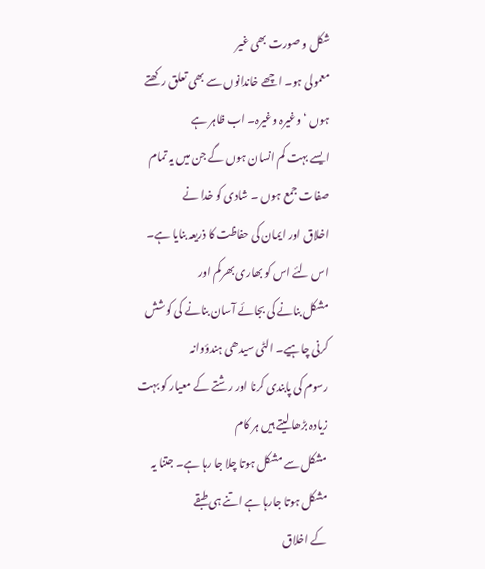شکل و صورت بھی غیر
معمولی ہو۔ اچھے خاندانوں سے بھی تعلق رکھتے ہوں ‘ وغیرہ وغیرہ۔ اب ظاہر ہے
ایسے بہت کم انسان ہوں گے جن میں یہ تمام صفات جمع ہوں ۔ شادی کو خدا نے
اخلاق اور ایمان کی حفاظت کا ذریعہ بنایا ہے۔ اس لئے اس کو بھاری بھرکم اور
مشکل بنانے کی بجائے آسان بنانے کی کوشش کرنی چاہیے۔ الٹی سیدھی ہندؤوانہ
رسوم کی پابندی کرنا اور رشتے کے معیار کو بہت زیادہ بڑھا لیتے ہیں ہر کام
مشکل سے مشکل ہوتا چلا جا رہا ہے۔ جتنا یہ مشکل ہوتا جارہا ہے اتنے ہی طبقے
کے اخلاق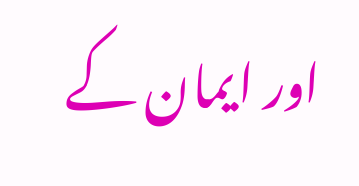اور ایمان کے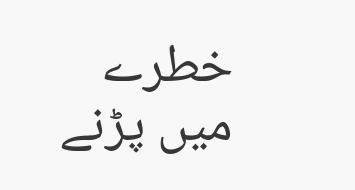خطرے میں پڑنے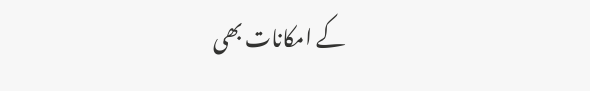کے امکانات بھی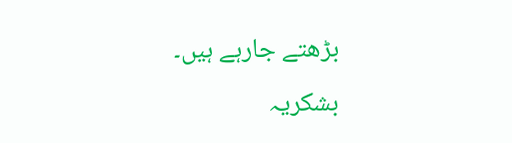بڑھتے جارہے ہیں۔
بشکریہ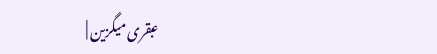عبقری میگزین |